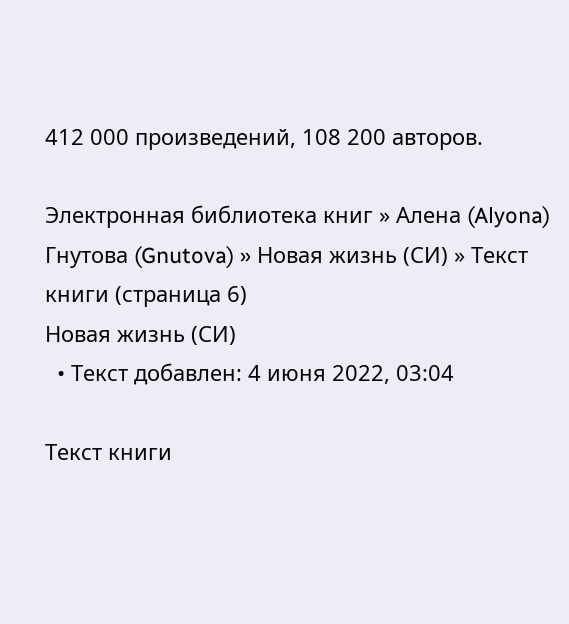412 000 произведений, 108 200 авторов.

Электронная библиотека книг » Алена (Alyona) Гнутова (Gnutova) » Новая жизнь (СИ) » Текст книги (страница 6)
Новая жизнь (СИ)
  • Текст добавлен: 4 июня 2022, 03:04

Текст книги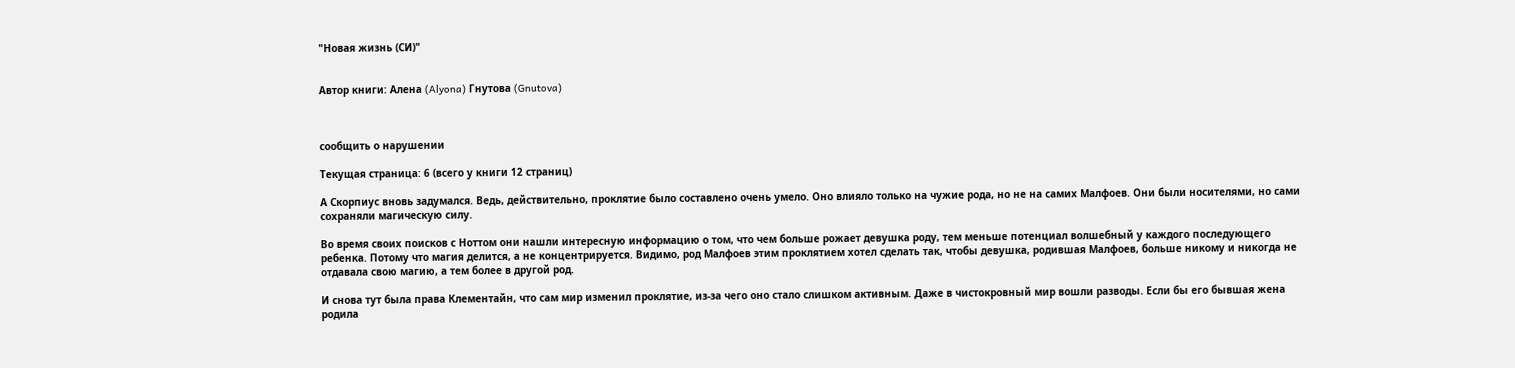"Новая жизнь (СИ)"


Автор книги: Алена (Alyona) Гнутова (Gnutova)



сообщить о нарушении

Текущая страница: 6 (всего у книги 12 страниц)

А Скорпиус вновь задумался. Ведь, действительно, проклятие было составлено очень умело. Оно влияло только на чужие рода, но не на самих Малфоев. Они были носителями, но сами сохраняли магическую силу.

Во время своих поисков с Ноттом они нашли интересную информацию о том, что чем больше рожает девушка роду, тем меньше потенциал волшебный у каждого последующего ребенка. Потому что магия делится, а не концентрируется. Видимо, род Малфоев этим проклятием хотел сделать так, чтобы девушка, родившая Малфоев, больше никому и никогда не отдавала свою магию, а тем более в другой род.

И снова тут была права Клементайн, что сам мир изменил проклятие, из-за чего оно стало слишком активным. Даже в чистокровный мир вошли разводы. Если бы его бывшая жена родила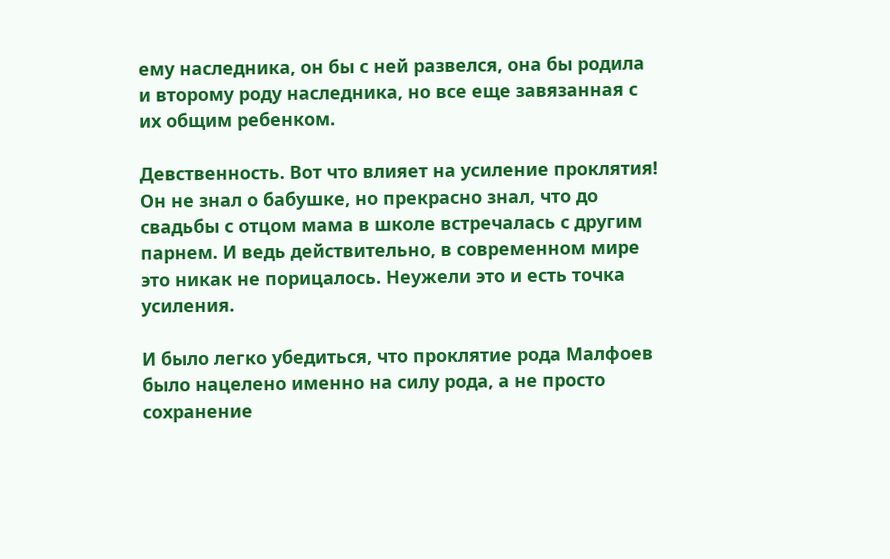ему наследника, он бы с ней развелся, она бы родила и второму роду наследника, но все еще завязанная с их общим ребенком.

Девственность. Вот что влияет на усиление проклятия! Он не знал о бабушке, но прекрасно знал, что до свадьбы с отцом мама в школе встречалась с другим парнем. И ведь действительно, в современном мире это никак не порицалось. Неужели это и есть точка усиления.

И было легко убедиться, что проклятие рода Малфоев было нацелено именно на силу рода, а не просто сохранение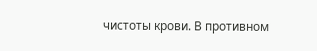чистоты крови. В противном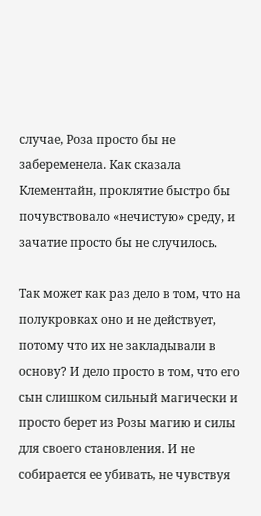случае, Роза просто бы не забеременела. Как сказала Клементайн, проклятие быстро бы почувствовало «нечистую» среду, и зачатие просто бы не случилось.

Так может как раз дело в том, что на полукровках оно и не действует, потому что их не закладывали в основу? И дело просто в том, что его сын слишком сильный магически и просто берет из Розы магию и силы для своего становления. И не собирается ее убивать, не чувствуя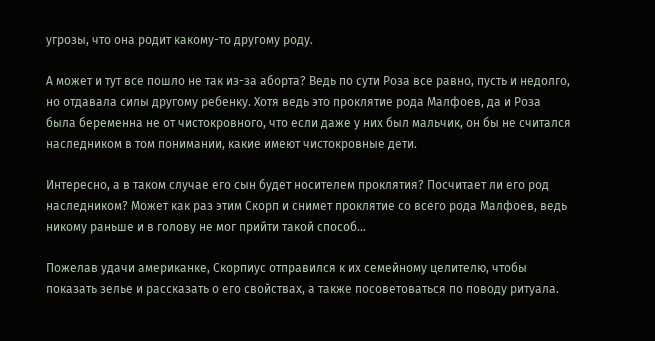угрозы, что она родит какому-то другому роду.

А может и тут все пошло не так из-за аборта? Ведь по сути Роза все равно, пусть и недолго, но отдавала силы другому ребенку. Хотя ведь это проклятие рода Малфоев, да и Роза была беременна не от чистокровного, что если даже у них был мальчик, он бы не считался наследником в том понимании, какие имеют чистокровные дети.

Интересно, а в таком случае его сын будет носителем проклятия? Посчитает ли его род наследником? Может как раз этим Скорп и снимет проклятие со всего рода Малфоев, ведь никому раньше и в голову не мог прийти такой способ…

Пожелав удачи американке, Скорпиус отправился к их семейному целителю, чтобы показать зелье и рассказать о его свойствах, а также посоветоваться по поводу ритуала.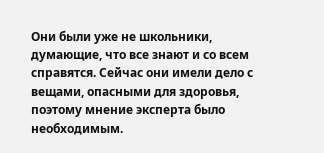Они были уже не школьники, думающие, что все знают и со всем справятся. Сейчас они имели дело с вещами, опасными для здоровья, поэтому мнение эксперта было необходимым.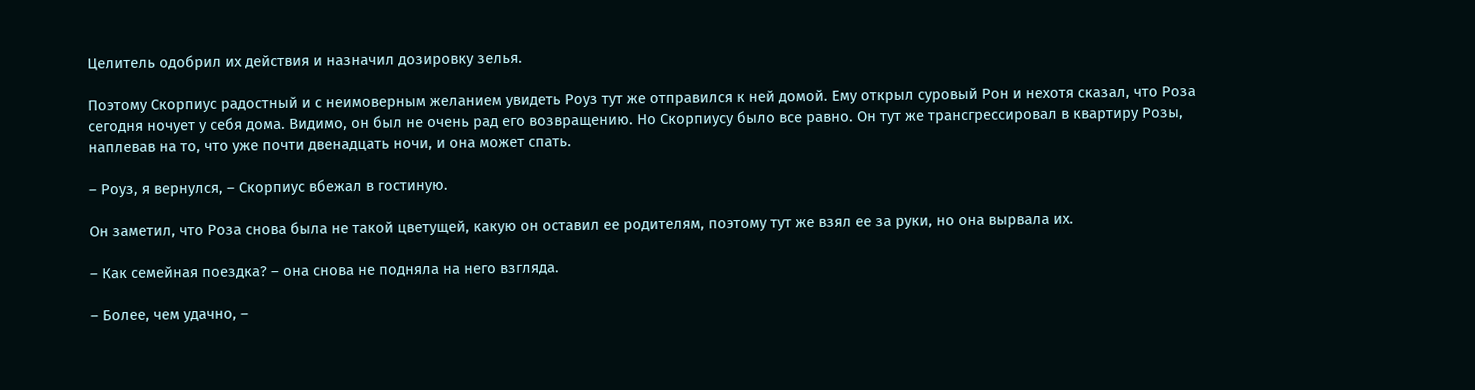Целитель одобрил их действия и назначил дозировку зелья.

Поэтому Скорпиус радостный и с неимоверным желанием увидеть Роуз тут же отправился к ней домой. Ему открыл суровый Рон и нехотя сказал, что Роза сегодня ночует у себя дома. Видимо, он был не очень рад его возвращению. Но Скорпиусу было все равно. Он тут же трансгрессировал в квартиру Розы, наплевав на то, что уже почти двенадцать ночи, и она может спать.

– Роуз, я вернулся, – Скорпиус вбежал в гостиную.

Он заметил, что Роза снова была не такой цветущей, какую он оставил ее родителям, поэтому тут же взял ее за руки, но она вырвала их.

– Как семейная поездка? – она снова не подняла на него взгляда.

– Более, чем удачно, –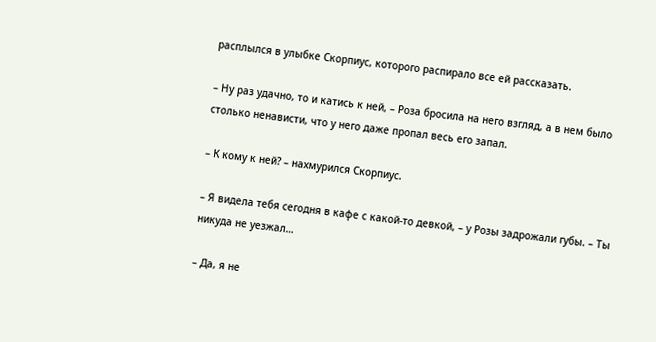расплылся в улыбке Скорпиус, которого распирало все ей рассказать.

– Ну раз удачно, то и катись к ней, – Роза бросила на него взгляд, а в нем было столько ненависти, что у него даже пропал весь его запал.

– К кому к ней? – нахмурился Скорпиус.

– Я видела тебя сегодня в кафе с какой-то девкой, – у Розы задрожали губы. – Ты никуда не уезжал…

– Да, я не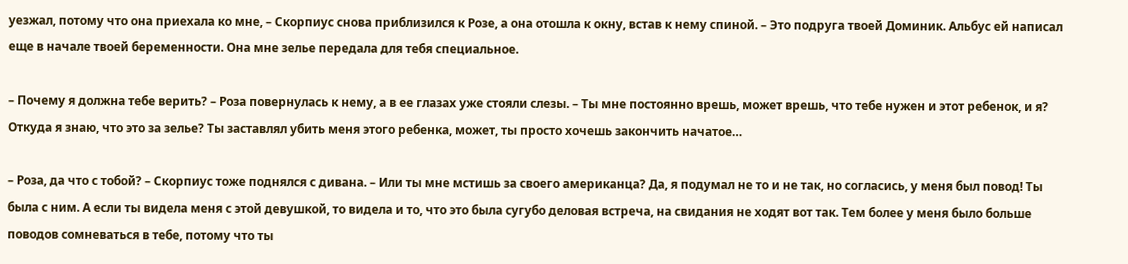уезжал, потому что она приехала ко мне, – Скорпиус снова приблизился к Розе, а она отошла к окну, встав к нему спиной. – Это подруга твоей Доминик. Альбус ей написал еще в начале твоей беременности. Она мне зелье передала для тебя специальное.

– Почему я должна тебе верить? – Роза повернулась к нему, а в ее глазах уже стояли слезы. – Ты мне постоянно врешь, может врешь, что тебе нужен и этот ребенок, и я? Откуда я знаю, что это за зелье? Ты заставлял убить меня этого ребенка, может, ты просто хочешь закончить начатое…

– Роза, да что с тобой? – Скорпиус тоже поднялся с дивана. – Или ты мне мстишь за своего американца? Да, я подумал не то и не так, но согласись, у меня был повод! Ты была с ним. А если ты видела меня с этой девушкой, то видела и то, что это была сугубо деловая встреча, на свидания не ходят вот так. Тем более у меня было больше поводов сомневаться в тебе, потому что ты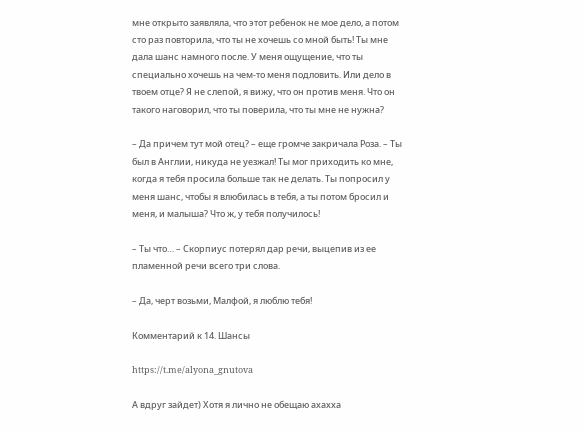мне открыто заявляла, что этот ребенок не мое дело, а потом сто раз повторила, что ты не хочешь со мной быть! Ты мне дала шанс намного после. У меня ощущение, что ты специально хочешь на чем-то меня подловить. Или дело в твоем отце? Я не слепой, я вижу, что он против меня. Что он такого наговорил, что ты поверила, что ты мне не нужна?

– Да причем тут мой отец? – еще громче закричала Роза. – Ты был в Англии, никуда не уезжал! Ты мог приходить ко мне, когда я тебя просила больше так не делать. Ты попросил у меня шанс, чтобы я влюбилась в тебя, а ты потом бросил и меня, и малыша? Что ж, у тебя получилось!

– Ты что… – Скорпиус потерял дар речи, выцепив из ее пламенной речи всего три слова.

– Да, черт возьми, Малфой, я люблю тебя!

Комментарий к 14. Шансы

https://t.me/alyona_gnutova

А вдруг зайдет) Хотя я лично не обещаю ахахха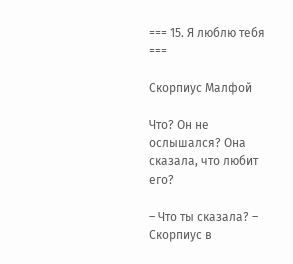=== 15. Я люблю тебя ===

Скорпиус Малфой

Что? Он не ослышался? Она сказала, что любит его?

– Что ты сказала? – Скорпиус в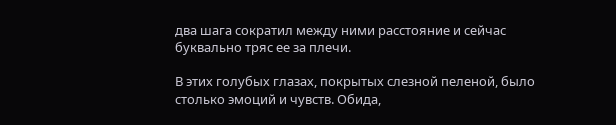два шага сократил между ними расстояние и сейчас буквально тряс ее за плечи.

В этих голубых глазах, покрытых слезной пеленой, было столько эмоций и чувств. Обида,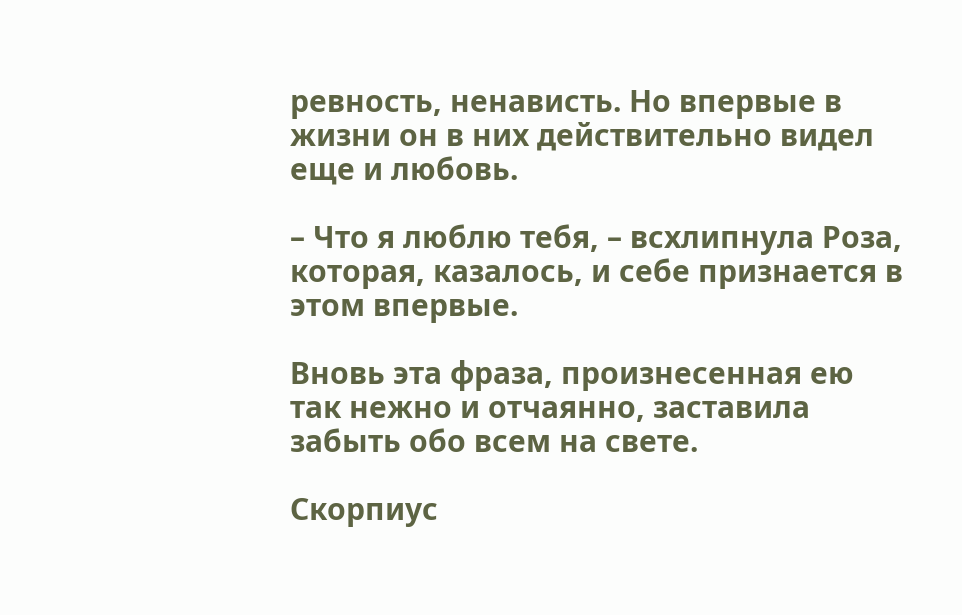ревность, ненависть. Но впервые в жизни он в них действительно видел еще и любовь.

– Что я люблю тебя, – всхлипнула Роза, которая, казалось, и себе признается в этом впервые.

Вновь эта фраза, произнесенная ею так нежно и отчаянно, заставила забыть обо всем на свете.

Скорпиус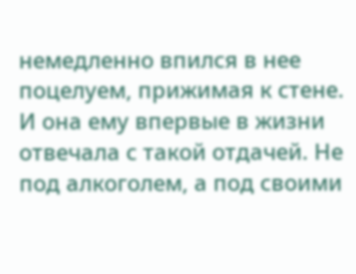немедленно впился в нее поцелуем, прижимая к стене. И она ему впервые в жизни отвечала с такой отдачей. Не под алкоголем, а под своими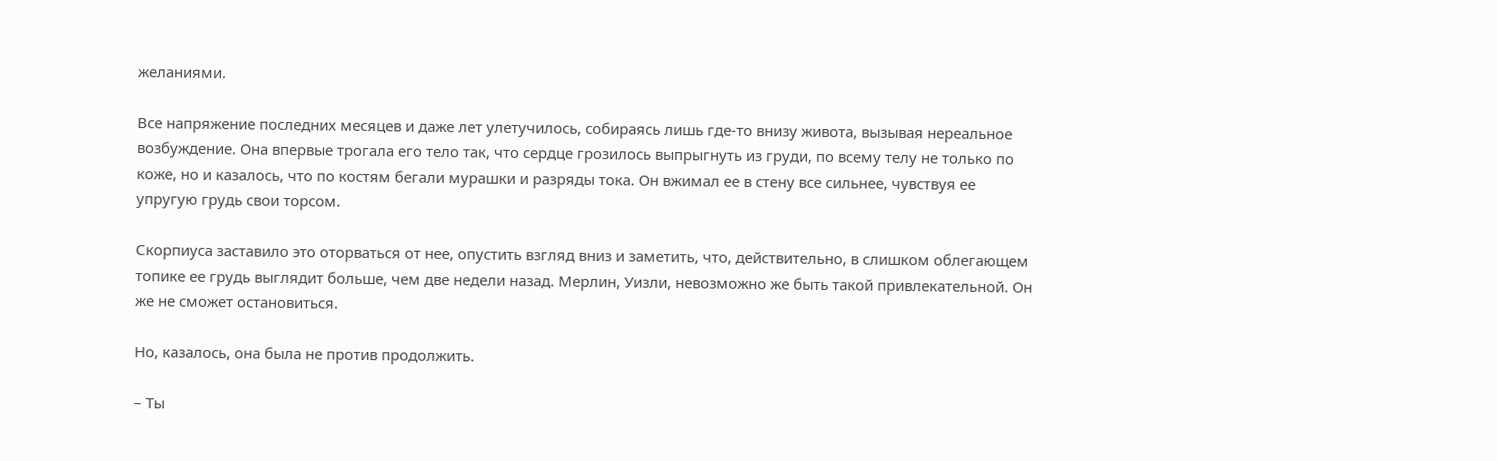желаниями.

Все напряжение последних месяцев и даже лет улетучилось, собираясь лишь где-то внизу живота, вызывая нереальное возбуждение. Она впервые трогала его тело так, что сердце грозилось выпрыгнуть из груди, по всему телу не только по коже, но и казалось, что по костям бегали мурашки и разряды тока. Он вжимал ее в стену все сильнее, чувствуя ее упругую грудь свои торсом.

Скорпиуса заставило это оторваться от нее, опустить взгляд вниз и заметить, что, действительно, в слишком облегающем топике ее грудь выглядит больше, чем две недели назад. Мерлин, Уизли, невозможно же быть такой привлекательной. Он же не сможет остановиться.

Но, казалось, она была не против продолжить.

– Ты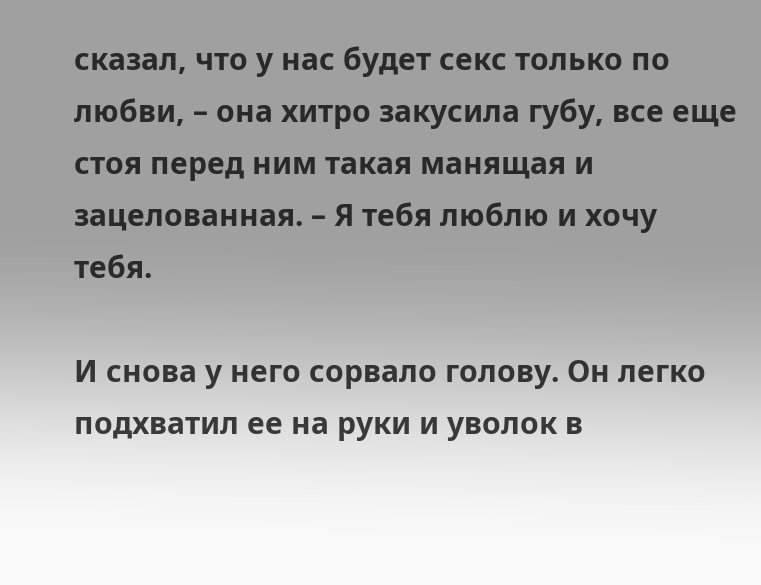сказал, что у нас будет секс только по любви, – она хитро закусила губу, все еще стоя перед ним такая манящая и зацелованная. – Я тебя люблю и хочу тебя.

И снова у него сорвало голову. Он легко подхватил ее на руки и уволок в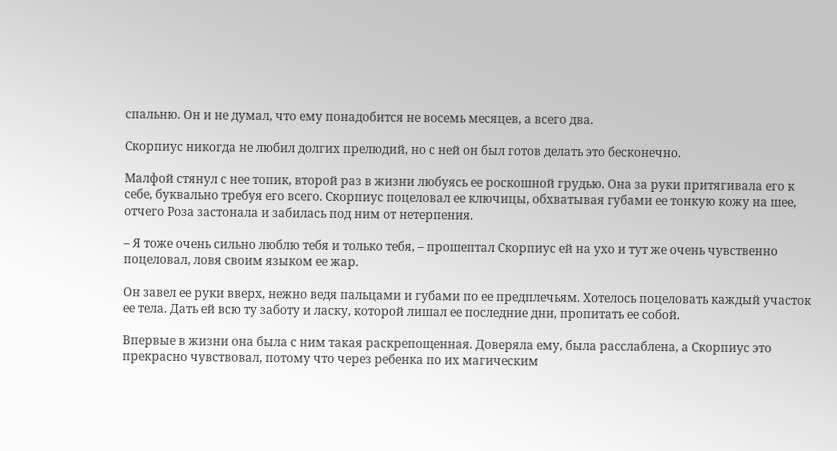спальню. Он и не думал, что ему понадобится не восемь месяцев, а всего два.

Скорпиус никогда не любил долгих прелюдий, но с ней он был готов делать это бесконечно.

Малфой стянул с нее топик, второй раз в жизни любуясь ее роскошной грудью. Она за руки притягивала его к себе, буквально требуя его всего. Скорпиус поцеловал ее ключицы, обхватывая губами ее тонкую кожу на шее, отчего Роза застонала и забилась под ним от нетерпения.

– Я тоже очень сильно люблю тебя и только тебя, – прошептал Скорпиус ей на ухо и тут же очень чувственно поцеловал, ловя своим языком ее жар.

Он завел ее руки вверх, нежно ведя пальцами и губами по ее предплечьям. Хотелось поцеловать каждый участок ее тела. Дать ей всю ту заботу и ласку, которой лишал ее последние дни, пропитать ее собой.

Впервые в жизни она была с ним такая раскрепощенная. Доверяла ему, была расслаблена, а Скорпиус это прекрасно чувствовал, потому что через ребенка по их магическим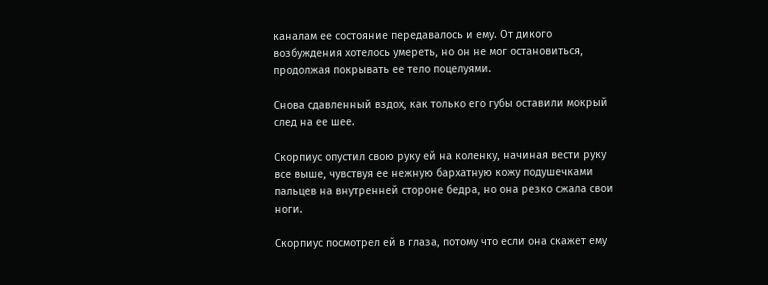каналам ее состояние передавалось и ему. От дикого возбуждения хотелось умереть, но он не мог остановиться, продолжая покрывать ее тело поцелуями.

Снова сдавленный вздох, как только его губы оставили мокрый след на ее шее.

Скорпиус опустил свою руку ей на коленку, начиная вести руку все выше, чувствуя ее нежную бархатную кожу подушечками пальцев на внутренней стороне бедра, но она резко сжала свои ноги.

Скорпиус посмотрел ей в глаза, потому что если она скажет ему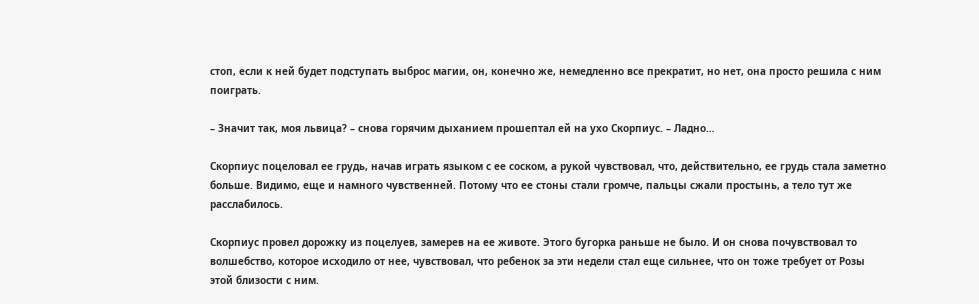стоп, если к ней будет подступать выброс магии, он, конечно же, немедленно все прекратит, но нет, она просто решила с ним поиграть.

– Значит так, моя львица? – снова горячим дыханием прошептал ей на ухо Скорпиус. – Ладно…

Скорпиус поцеловал ее грудь, начав играть языком с ее соском, а рукой чувствовал, что, действительно, ее грудь стала заметно больше. Видимо, еще и намного чувственней. Потому что ее стоны стали громче, пальцы сжали простынь, а тело тут же расслабилось.

Скорпиус провел дорожку из поцелуев, замерев на ее животе. Этого бугорка раньше не было. И он снова почувствовал то волшебство, которое исходило от нее, чувствовал, что ребенок за эти недели стал еще сильнее, что он тоже требует от Розы этой близости с ним.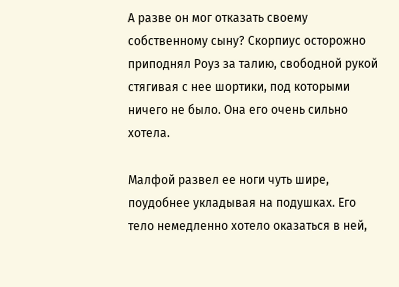А разве он мог отказать своему собственному сыну? Скорпиус осторожно приподнял Роуз за талию, свободной рукой стягивая с нее шортики, под которыми ничего не было. Она его очень сильно хотела.

Малфой развел ее ноги чуть шире, поудобнее укладывая на подушках. Его тело немедленно хотело оказаться в ней,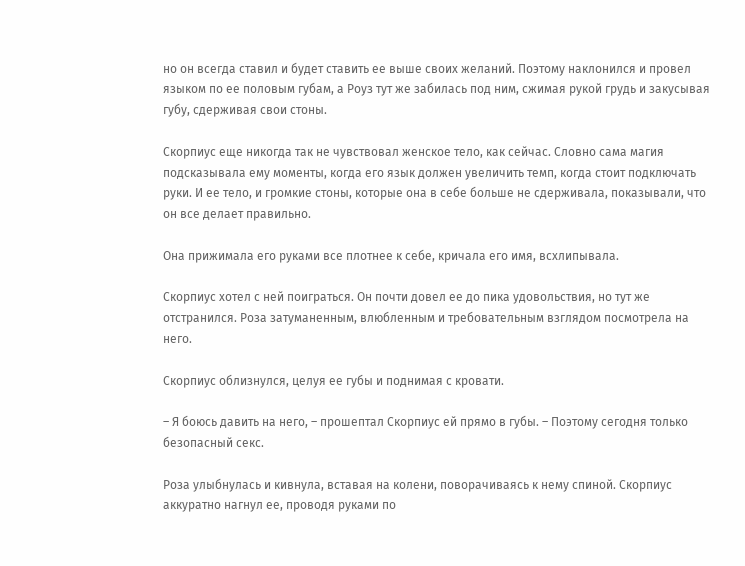но он всегда ставил и будет ставить ее выше своих желаний. Поэтому наклонился и провел языком по ее половым губам, а Роуз тут же забилась под ним, сжимая рукой грудь и закусывая губу, сдерживая свои стоны.

Скорпиус еще никогда так не чувствовал женское тело, как сейчас. Словно сама магия подсказывала ему моменты, когда его язык должен увеличить темп, когда стоит подключать руки. И ее тело, и громкие стоны, которые она в себе больше не сдерживала, показывали, что он все делает правильно.

Она прижимала его руками все плотнее к себе, кричала его имя, всхлипывала.

Скорпиус хотел с ней поиграться. Он почти довел ее до пика удовольствия, но тут же отстранился. Роза затуманенным, влюбленным и требовательным взглядом посмотрела на него.

Скорпиус облизнулся, целуя ее губы и поднимая с кровати.

– Я боюсь давить на него, – прошептал Скорпиус ей прямо в губы. – Поэтому сегодня только безопасный секс.

Роза улыбнулась и кивнула, вставая на колени, поворачиваясь к нему спиной. Скорпиус аккуратно нагнул ее, проводя руками по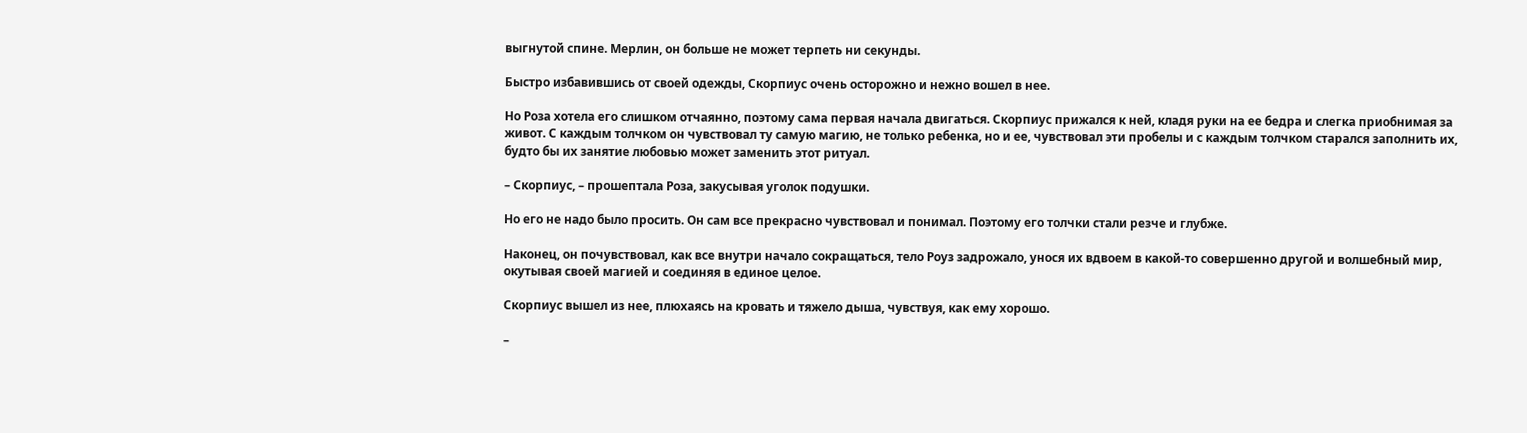выгнутой спине. Мерлин, он больше не может терпеть ни секунды.

Быстро избавившись от своей одежды, Скорпиус очень осторожно и нежно вошел в нее.

Но Роза хотела его слишком отчаянно, поэтому сама первая начала двигаться. Скорпиус прижался к ней, кладя руки на ее бедра и слегка приобнимая за живот. С каждым толчком он чувствовал ту самую магию, не только ребенка, но и ее, чувствовал эти пробелы и с каждым толчком старался заполнить их, будто бы их занятие любовью может заменить этот ритуал.

– Скорпиус, – прошептала Роза, закусывая уголок подушки.

Но его не надо было просить. Он сам все прекрасно чувствовал и понимал. Поэтому его толчки стали резче и глубже.

Наконец, он почувствовал, как все внутри начало сокращаться, тело Роуз задрожало, унося их вдвоем в какой-то совершенно другой и волшебный мир, окутывая своей магией и соединяя в единое целое.

Скорпиус вышел из нее, плюхаясь на кровать и тяжело дыша, чувствуя, как ему хорошо.

–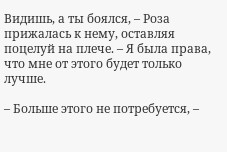Видишь, а ты боялся, – Роза прижалась к нему, оставляя поцелуй на плече. – Я была права, что мне от этого будет только лучше.

– Больше этого не потребуется, –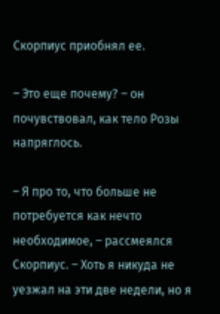Скорпиус приобнял ее.

– Это еще почему? – он почувствовал, как тело Розы напряглось.

– Я про то, что больше не потребуется как нечто необходимое, – рассмеялся Скорпиус. – Хоть я никуда не уезжал на эти две недели, но я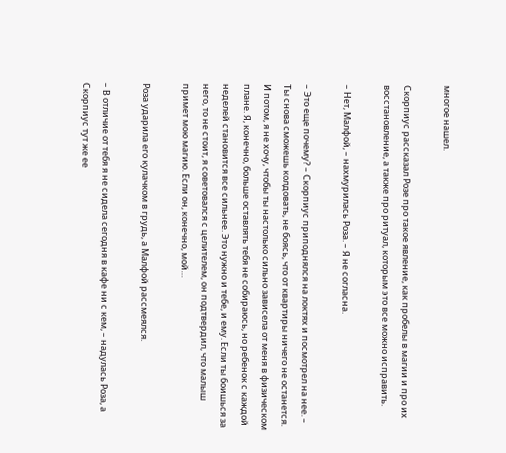многое нашел.

Скорпиус рассказал Розе про такое явление, как пробелы в магии и про их восстановление, а также про ритуал, которым это все можно исправить.

– Нет, Малфой, – нахмурилась Роза. – Я не согласна.

– Это еще почему? – Скорпиус приподнялся на локтях и посмотрел на нее. – Ты снова сможешь колдовать, не боясь, что от квартиры ничего не останется. И потом, я не хочу, чтобы ты настолько сильно зависела от меня в физическом плане. Я, конечно, больше оставлять тебя не собираюсь, но ребенок с каждой неделей становится все сильнее. Это нужно и тебе, и ему. Если ты боишься за него, то не стоит, я советовался с целителем, он подтвердил, что малыш примет мою магию. Если он, конечно, мой…

Роза ударила его кулачком в грудь, а Малфой рассмеялся.

– В отличие от тебя я не сидела сегодня в кафе ни с кем, – надулась Роза, а Скорпиус тут же ее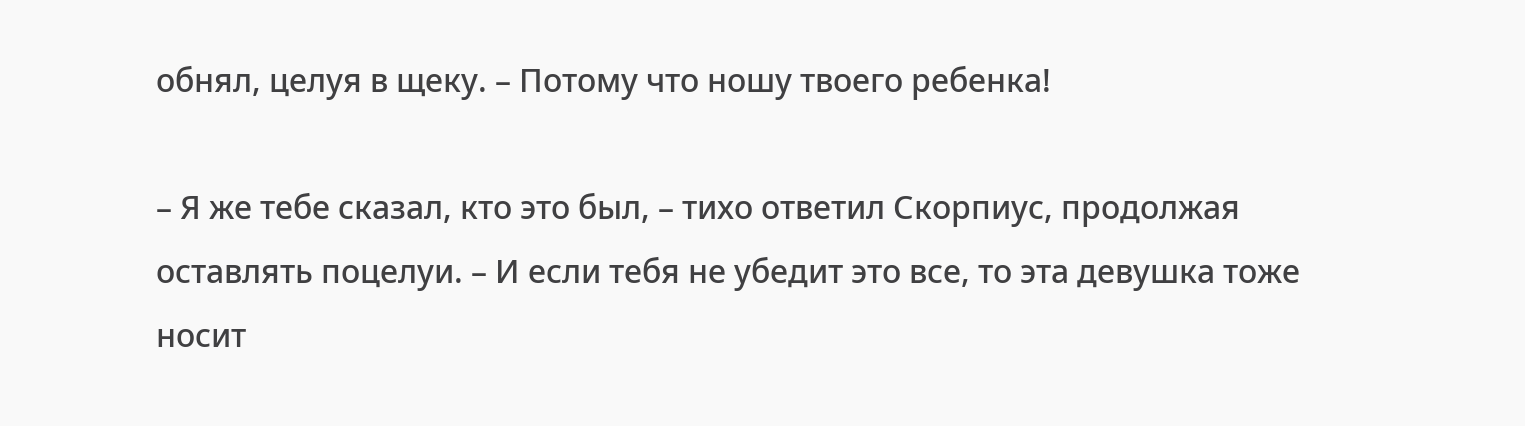обнял, целуя в щеку. – Потому что ношу твоего ребенка!

– Я же тебе сказал, кто это был, – тихо ответил Скорпиус, продолжая оставлять поцелуи. – И если тебя не убедит это все, то эта девушка тоже носит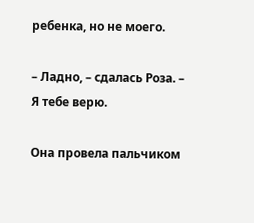ребенка, но не моего.

– Ладно, – сдалась Роза. – Я тебе верю.

Она провела пальчиком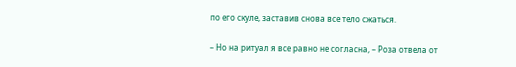по его скуле, заставив снова все тело сжаться.

– Но на ритуал я все равно не согласна, – Роза отвела от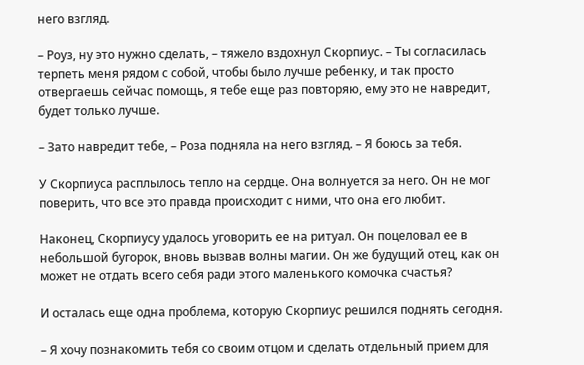него взгляд.

– Роуз, ну это нужно сделать, – тяжело вздохнул Скорпиус. – Ты согласилась терпеть меня рядом с собой, чтобы было лучше ребенку, и так просто отвергаешь сейчас помощь, я тебе еще раз повторяю, ему это не навредит, будет только лучше.

– Зато навредит тебе, – Роза подняла на него взгляд. – Я боюсь за тебя.

У Скорпиуса расплылось тепло на сердце. Она волнуется за него. Он не мог поверить, что все это правда происходит с ними, что она его любит.

Наконец, Скорпиусу удалось уговорить ее на ритуал. Он поцеловал ее в небольшой бугорок, вновь вызвав волны магии. Он же будущий отец, как он может не отдать всего себя ради этого маленького комочка счастья?

И осталась еще одна проблема, которую Скорпиус решился поднять сегодня.

– Я хочу познакомить тебя со своим отцом и сделать отдельный прием для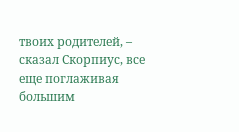твоих родителей, – сказал Скорпиус, все еще поглаживая большим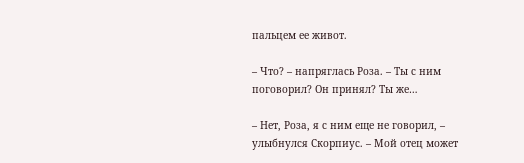пальцем ее живот.

– Что? – напряглась Роза. – Ты с ним поговорил? Он принял? Ты же…

– Нет, Роза, я с ним еще не говорил, – улыбнулся Скорпиус. – Мой отец может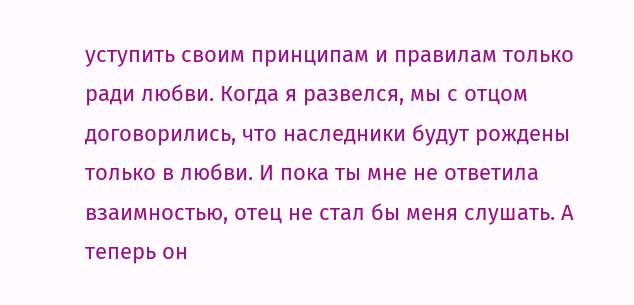уступить своим принципам и правилам только ради любви. Когда я развелся, мы с отцом договорились, что наследники будут рождены только в любви. И пока ты мне не ответила взаимностью, отец не стал бы меня слушать. А теперь он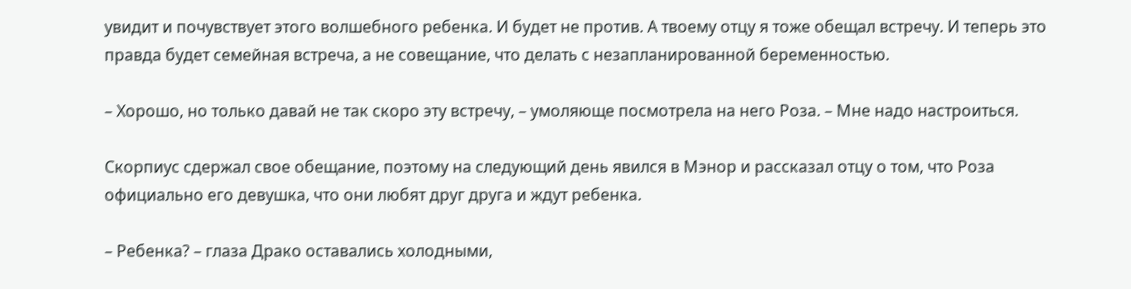увидит и почувствует этого волшебного ребенка. И будет не против. А твоему отцу я тоже обещал встречу. И теперь это правда будет семейная встреча, а не совещание, что делать с незапланированной беременностью.

– Хорошо, но только давай не так скоро эту встречу, – умоляюще посмотрела на него Роза. – Мне надо настроиться.

Скорпиус сдержал свое обещание, поэтому на следующий день явился в Мэнор и рассказал отцу о том, что Роза официально его девушка, что они любят друг друга и ждут ребенка.

– Ребенка? – глаза Драко оставались холодными,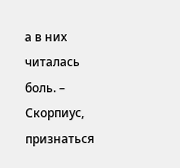а в них читалась боль. – Скорпиус, признаться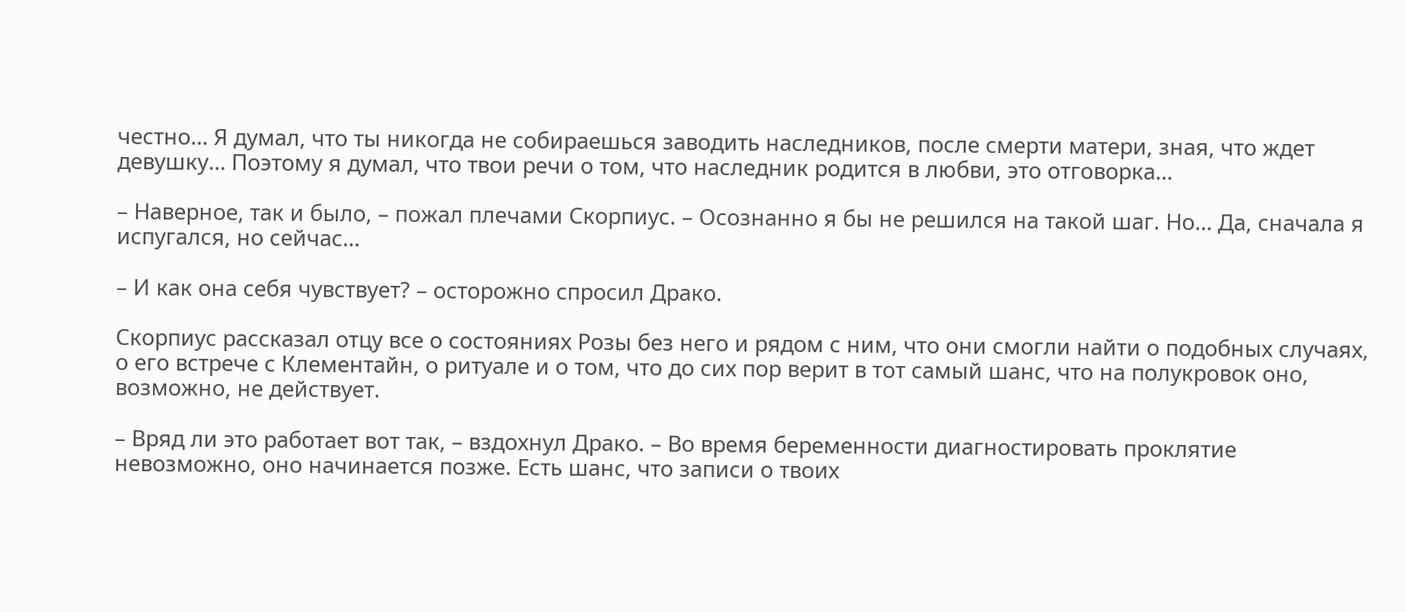честно… Я думал, что ты никогда не собираешься заводить наследников, после смерти матери, зная, что ждет девушку… Поэтому я думал, что твои речи о том, что наследник родится в любви, это отговорка…

– Наверное, так и было, – пожал плечами Скорпиус. – Осознанно я бы не решился на такой шаг. Но… Да, сначала я испугался, но сейчас…

– И как она себя чувствует? – осторожно спросил Драко.

Скорпиус рассказал отцу все о состояниях Розы без него и рядом с ним, что они смогли найти о подобных случаях, о его встрече с Клементайн, о ритуале и о том, что до сих пор верит в тот самый шанс, что на полукровок оно, возможно, не действует.

– Вряд ли это работает вот так, – вздохнул Драко. – Во время беременности диагностировать проклятие невозможно, оно начинается позже. Есть шанс, что записи о твоих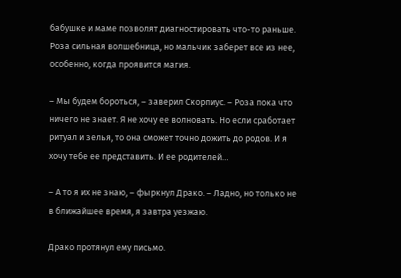бабушке и маме позволят диагностировать что-то раньше. Роза сильная волшебница, но мальчик заберет все из нее, особенно, когда проявится магия.

– Мы будем бороться, – заверил Скорпиус. – Роза пока что ничего не знает. Я не хочу ее волновать. Но если сработает ритуал и зелья, то она сможет точно дожить до родов. И я хочу тебе ее представить. И ее родителей…

– А то я их не знаю, – фыркнул Драко. – Ладно, но только не в ближайшее время, я завтра уезжаю.

Драко протянул ему письмо.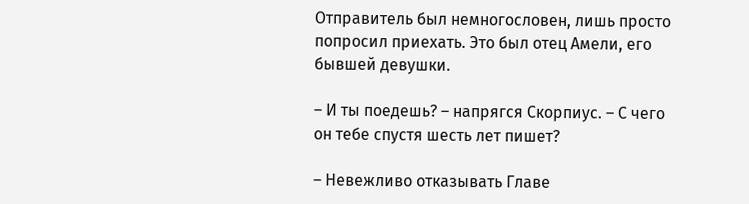Отправитель был немногословен, лишь просто попросил приехать. Это был отец Амели, его бывшей девушки.

– И ты поедешь? – напрягся Скорпиус. – С чего он тебе спустя шесть лет пишет?

– Невежливо отказывать Главе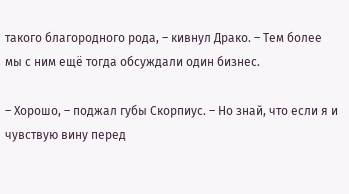такого благородного рода, – кивнул Драко. – Тем более мы с ним ещё тогда обсуждали один бизнес.

– Хорошо, – поджал губы Скорпиус. – Но знай, что если я и чувствую вину перед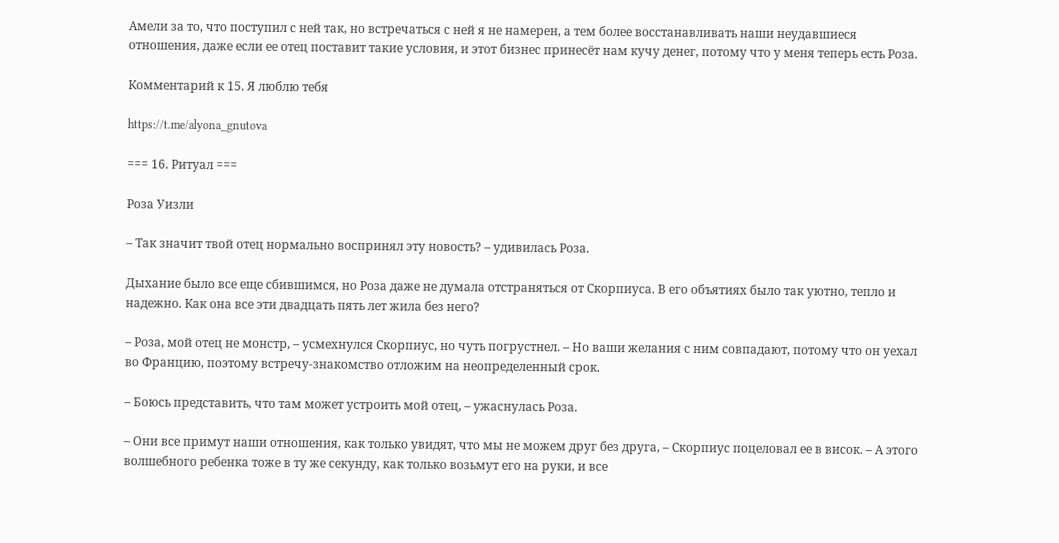Амели за то, что поступил с ней так, но встречаться с ней я не намерен, а тем более восстанавливать наши неудавшиеся отношения, даже если ее отец поставит такие условия, и этот бизнес принесёт нам кучу денег, потому что у меня теперь есть Роза.

Комментарий к 15. Я люблю тебя

https://t.me/alyona_gnutova

=== 16. Ритуал ===

Роза Уизли

– Так значит твой отец нормально воспринял эту новость? – удивилась Роза.

Дыхание было все еще сбившимся, но Роза даже не думала отстраняться от Скорпиуса. В его объятиях было так уютно, тепло и надежно. Как она все эти двадцать пять лет жила без него?

– Роза, мой отец не монстр, – усмехнулся Скорпиус, но чуть погрустнел. – Но ваши желания с ним совпадают, потому что он уехал во Францию, поэтому встречу-знакомство отложим на неопределенный срок.

– Боюсь представить, что там может устроить мой отец, – ужаснулась Роза.

– Они все примут наши отношения, как только увидят, что мы не можем друг без друга, – Скорпиус поцеловал ее в висок. – А этого волшебного ребенка тоже в ту же секунду, как только возьмут его на руки, и все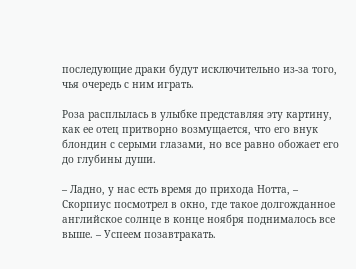последующие драки будут исключительно из-за того, чья очередь с ним играть.

Роза расплылась в улыбке представляя эту картину, как ее отец притворно возмущается, что его внук блондин с серыми глазами, но все равно обожает его до глубины души.

– Ладно, у нас есть время до прихода Нотта, – Скорпиус посмотрел в окно, где такое долгожданное английское солнце в конце ноября поднималось все выше. – Успеем позавтракать.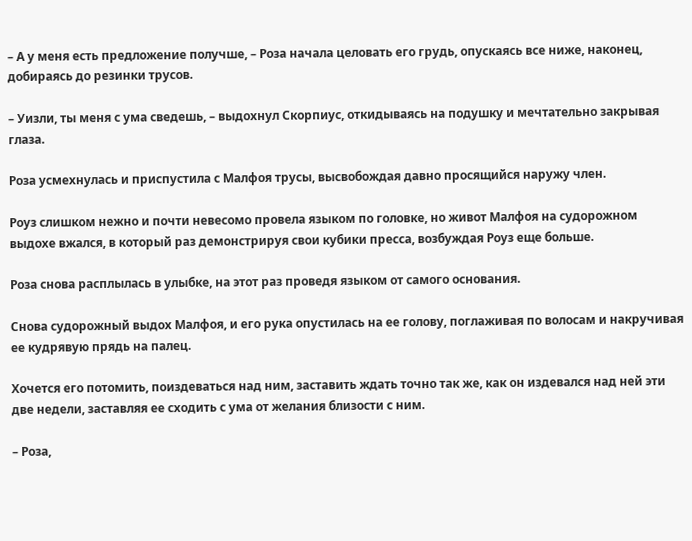– А у меня есть предложение получше, – Роза начала целовать его грудь, опускаясь все ниже, наконец, добираясь до резинки трусов.

– Уизли, ты меня с ума сведешь, – выдохнул Скорпиус, откидываясь на подушку и мечтательно закрывая глаза.

Роза усмехнулась и приспустила с Малфоя трусы, высвобождая давно просящийся наружу член.

Роуз слишком нежно и почти невесомо провела языком по головке, но живот Малфоя на судорожном выдохе вжался, в который раз демонстрируя свои кубики пресса, возбуждая Роуз еще больше.

Роза снова расплылась в улыбке, на этот раз проведя языком от самого основания.

Снова судорожный выдох Малфоя, и его рука опустилась на ее голову, поглаживая по волосам и накручивая ее кудрявую прядь на палец.

Хочется его потомить, поиздеваться над ним, заставить ждать точно так же, как он издевался над ней эти две недели, заставляя ее сходить с ума от желания близости с ним.

– Роза,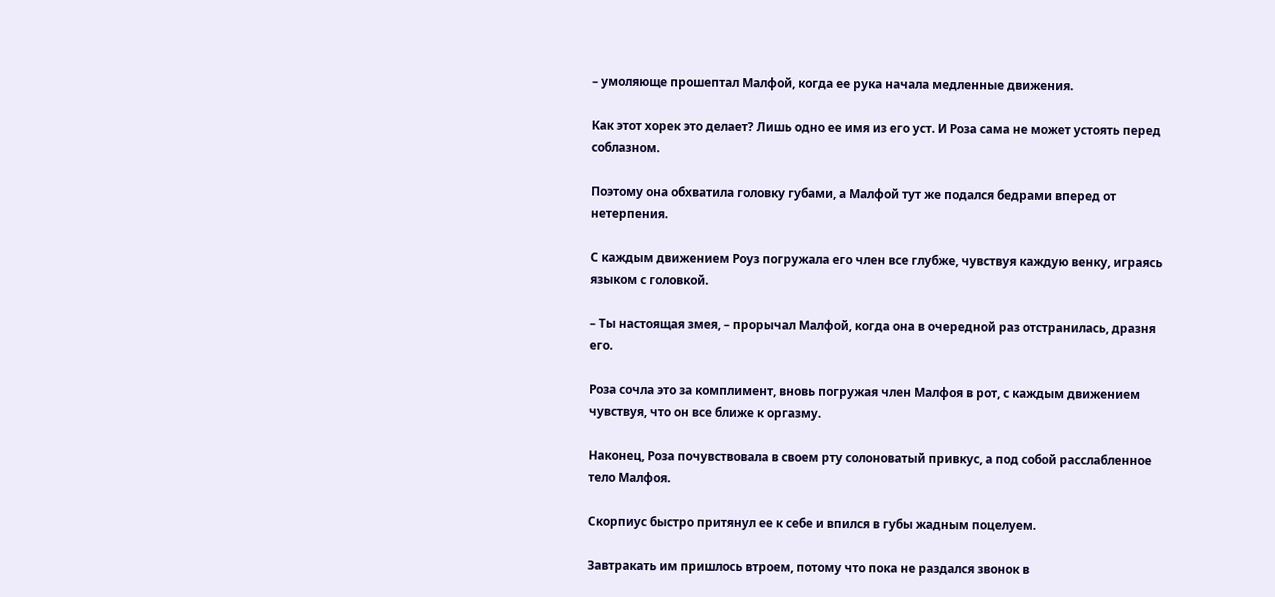– умоляюще прошептал Малфой, когда ее рука начала медленные движения.

Как этот хорек это делает? Лишь одно ее имя из его уст. И Роза сама не может устоять перед соблазном.

Поэтому она обхватила головку губами, а Малфой тут же подался бедрами вперед от нетерпения.

С каждым движением Роуз погружала его член все глубже, чувствуя каждую венку, играясь языком с головкой.

– Ты настоящая змея, – прорычал Малфой, когда она в очередной раз отстранилась, дразня его.

Роза сочла это за комплимент, вновь погружая член Малфоя в рот, с каждым движением чувствуя, что он все ближе к оргазму.

Наконец, Роза почувствовала в своем рту солоноватый привкус, а под собой расслабленное тело Малфоя.

Скорпиус быстро притянул ее к себе и впился в губы жадным поцелуем.

Завтракать им пришлось втроем, потому что пока не раздался звонок в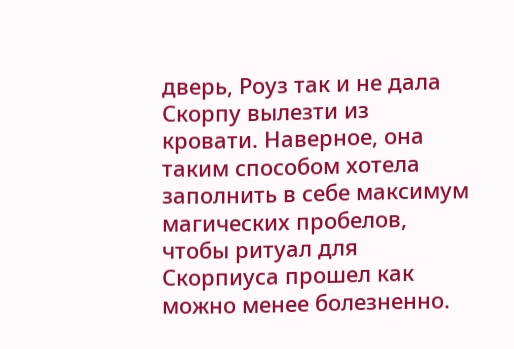дверь, Роуз так и не дала Скорпу вылезти из кровати. Наверное, она таким способом хотела заполнить в себе максимум магических пробелов, чтобы ритуал для Скорпиуса прошел как можно менее болезненно.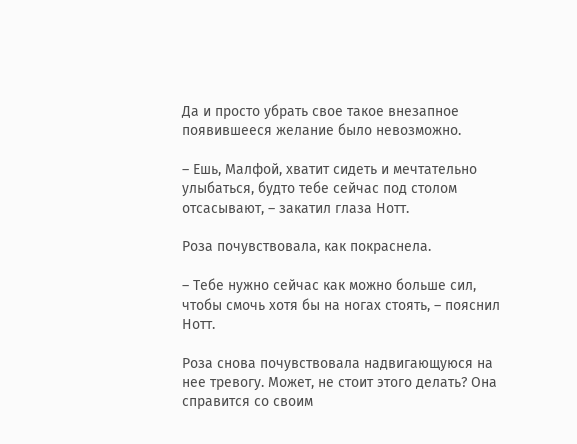Да и просто убрать свое такое внезапное появившееся желание было невозможно.

– Ешь, Малфой, хватит сидеть и мечтательно улыбаться, будто тебе сейчас под столом отсасывают, – закатил глаза Нотт.

Роза почувствовала, как покраснела.

– Тебе нужно сейчас как можно больше сил, чтобы смочь хотя бы на ногах стоять, – пояснил Нотт.

Роза снова почувствовала надвигающуюся на нее тревогу. Может, не стоит этого делать? Она справится со своим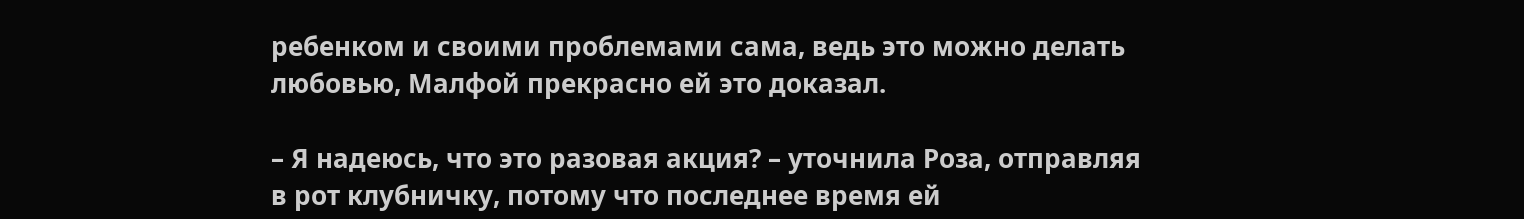ребенком и своими проблемами сама, ведь это можно делать любовью, Малфой прекрасно ей это доказал.

– Я надеюсь, что это разовая акция? – уточнила Роза, отправляя в рот клубничку, потому что последнее время ей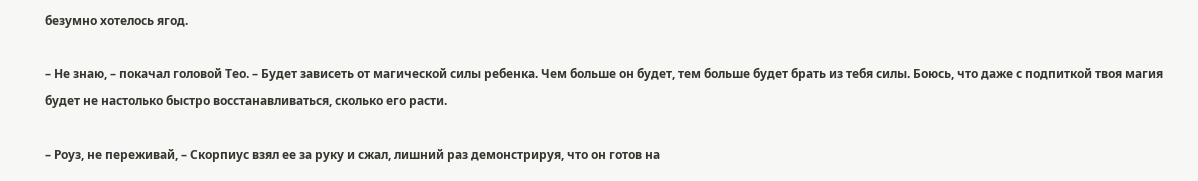безумно хотелось ягод.

– Не знаю, – покачал головой Тео. – Будет зависеть от магической силы ребенка. Чем больше он будет, тем больше будет брать из тебя силы. Боюсь, что даже с подпиткой твоя магия будет не настолько быстро восстанавливаться, сколько его расти.

– Роуз, не переживай, – Скорпиус взял ее за руку и сжал, лишний раз демонстрируя, что он готов на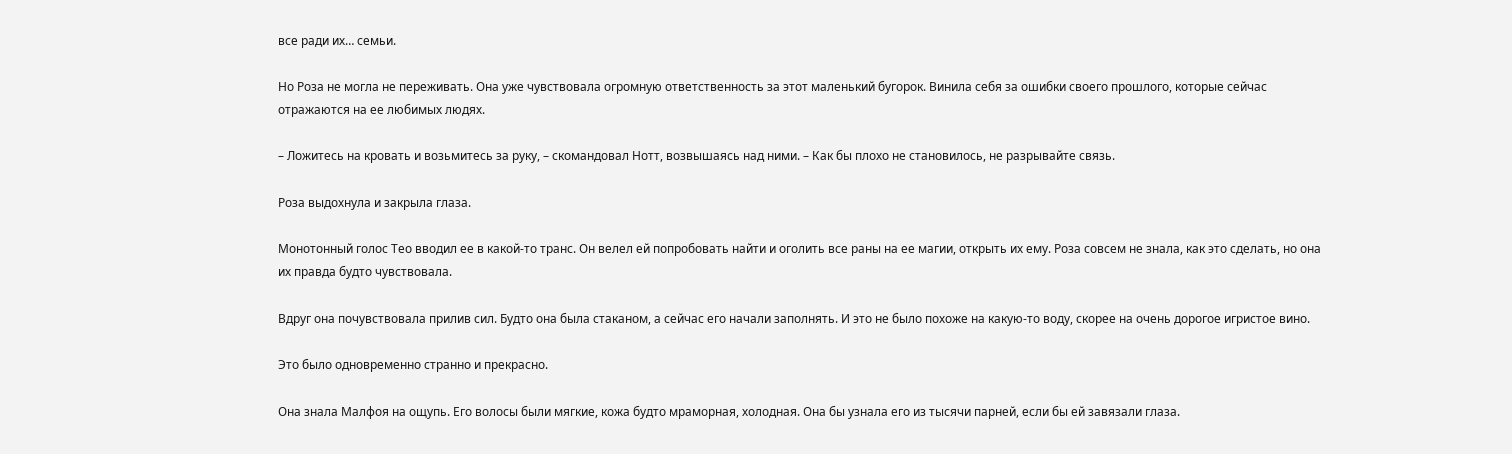все ради их… семьи.

Но Роза не могла не переживать. Она уже чувствовала огромную ответственность за этот маленький бугорок. Винила себя за ошибки своего прошлого, которые сейчас отражаются на ее любимых людях.

– Ложитесь на кровать и возьмитесь за руку, – скомандовал Нотт, возвышаясь над ними. – Как бы плохо не становилось, не разрывайте связь.

Роза выдохнула и закрыла глаза.

Монотонный голос Тео вводил ее в какой-то транс. Он велел ей попробовать найти и оголить все раны на ее магии, открыть их ему. Роза совсем не знала, как это сделать, но она их правда будто чувствовала.

Вдруг она почувствовала прилив сил. Будто она была стаканом, а сейчас его начали заполнять. И это не было похоже на какую-то воду, скорее на очень дорогое игристое вино.

Это было одновременно странно и прекрасно.

Она знала Малфоя на ощупь. Его волосы были мягкие, кожа будто мраморная, холодная. Она бы узнала его из тысячи парней, если бы ей завязали глаза.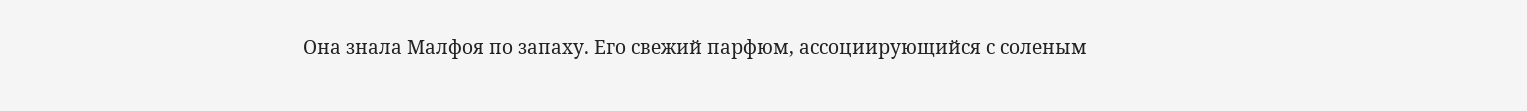Она знала Малфоя по запаху. Его свежий парфюм, ассоциирующийся с соленым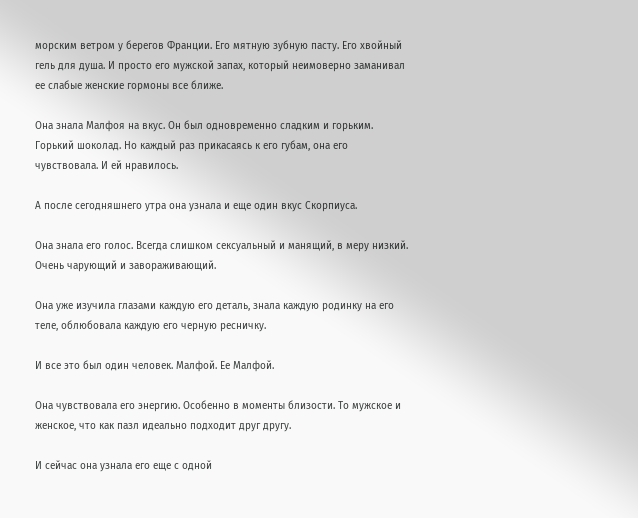морским ветром у берегов Франции. Его мятную зубную пасту. Его хвойный гель для душа. И просто его мужской запах, который неимоверно заманивал ее слабые женские гормоны все ближе.

Она знала Малфоя на вкус. Он был одновременно сладким и горьким. Горький шоколад. Но каждый раз прикасаясь к его губам, она его чувствовала. И ей нравилось.

А после сегодняшнего утра она узнала и еще один вкус Скорпиуса.

Она знала его голос. Всегда слишком сексуальный и манящий, в меру низкий. Очень чарующий и завораживающий.

Она уже изучила глазами каждую его деталь, знала каждую родинку на его теле, облюбовала каждую его черную ресничку.

И все это был один человек. Малфой. Ее Малфой.

Она чувствовала его энергию. Особенно в моменты близости. То мужское и женское, что как пазл идеально подходит друг другу.

И сейчас она узнала его еще с одной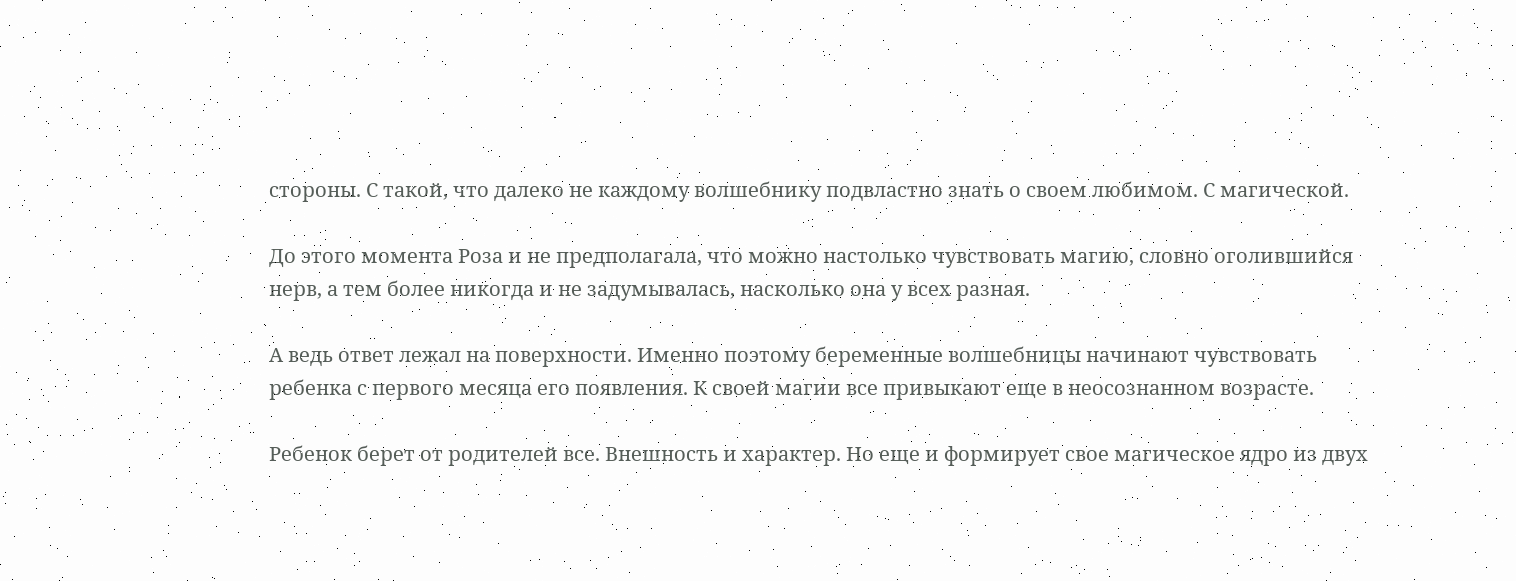стороны. С такой, что далеко не каждому волшебнику подвластно знать о своем любимом. С магической.

До этого момента Роза и не предполагала, что можно настолько чувствовать магию, словно оголившийся нерв, а тем более никогда и не задумывалась, насколько она у всех разная.

А ведь ответ лежал на поверхности. Именно поэтому беременные волшебницы начинают чувствовать ребенка с первого месяца его появления. К своей магии все привыкают еще в неосознанном возрасте.

Ребенок берет от родителей все. Внешность и характер. Но еще и формирует свое магическое ядро из двух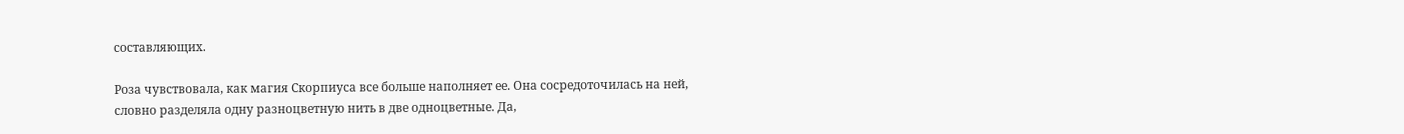составляющих.

Роза чувствовала, как магия Скорпиуса все больше наполняет ее. Она сосредоточилась на ней, словно разделяла одну разноцветную нить в две одноцветные. Да,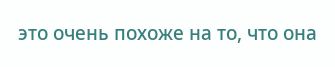это очень похоже на то, что она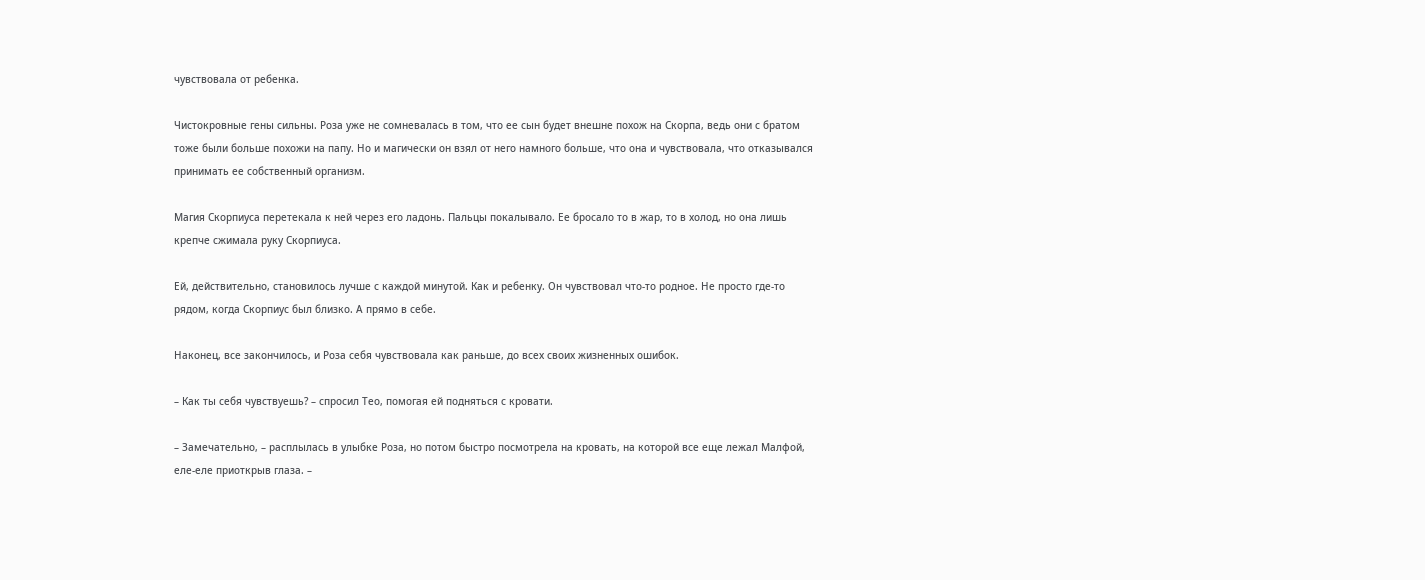чувствовала от ребенка.

Чистокровные гены сильны. Роза уже не сомневалась в том, что ее сын будет внешне похож на Скорпа, ведь они с братом тоже были больше похожи на папу. Но и магически он взял от него намного больше, что она и чувствовала, что отказывался принимать ее собственный организм.

Магия Скорпиуса перетекала к ней через его ладонь. Пальцы покалывало. Ее бросало то в жар, то в холод, но она лишь крепче сжимала руку Скорпиуса.

Ей, действительно, становилось лучше с каждой минутой. Как и ребенку. Он чувствовал что-то родное. Не просто где-то рядом, когда Скорпиус был близко. А прямо в себе.

Наконец, все закончилось, и Роза себя чувствовала как раньше, до всех своих жизненных ошибок.

– Как ты себя чувствуешь? – спросил Тео, помогая ей подняться с кровати.

– Замечательно, – расплылась в улыбке Роза, но потом быстро посмотрела на кровать, на которой все еще лежал Малфой, еле-еле приоткрыв глаза. –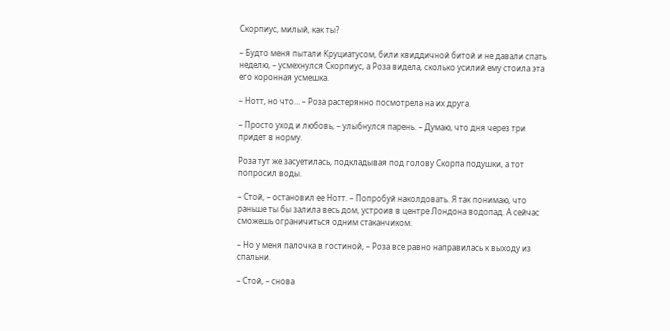Скорпиус, милый, как ты?

– Будто меня пытали Круциатусом, били квиддичной битой и не давали спать неделю, – усмехнулся Скорпиус, а Роза видела, сколько усилий ему стоила эта его коронная усмешка.

– Нотт, но что… – Роза растерянно посмотрела на их друга.

– Просто уход и любовь, – улыбнулся парень. – Думаю, что дня через три придет в норму.

Роза тут же засуетилась, подкладывая под голову Скорпа подушки, а тот попросил воды.

– Стой, – остановил ее Нотт. – Попробуй наколдовать. Я так понимаю, что раньше ты бы залила весь дом, устроив в центре Лондона водопад. А сейчас сможешь ограничиться одним стаканчиком.

– Но у меня палочка в гостиной, – Роза все равно направилась к выходу из спальни.

– Стой, – снова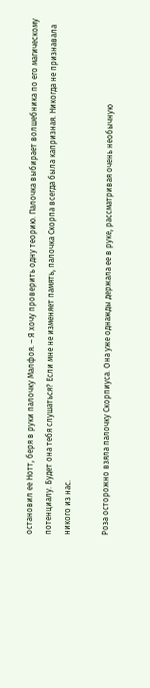остановил ее Нотт, беря в руки палочку Малфоя. – Я хочу проверить одну теорию. Палочка выбирает волшебника по его магическому потенциалу. Будет она тебя слушаться? Если мне не изменяет память, палочка Скорпа всегда была капризная. Никогда не признавала никого из нас.

Роза осторожно взяла палочку Скорпиуса. Она уже однажды держала ее в руке, рассматривая очень необычную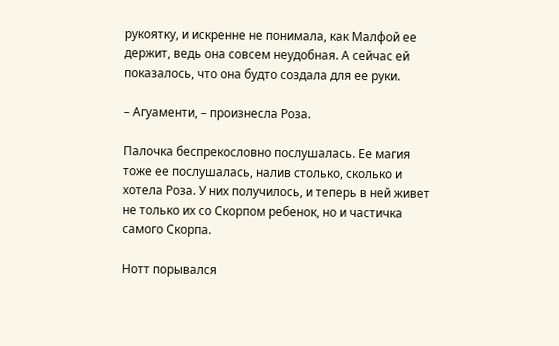рукоятку, и искренне не понимала, как Малфой ее держит, ведь она совсем неудобная. А сейчас ей показалось, что она будто создала для ее руки.

– Агуаменти, – произнесла Роза.

Палочка беспрекословно послушалась. Ее магия тоже ее послушалась, налив столько, сколько и хотела Роза. У них получилось, и теперь в ней живет не только их со Скорпом ребенок, но и частичка самого Скорпа.

Нотт порывался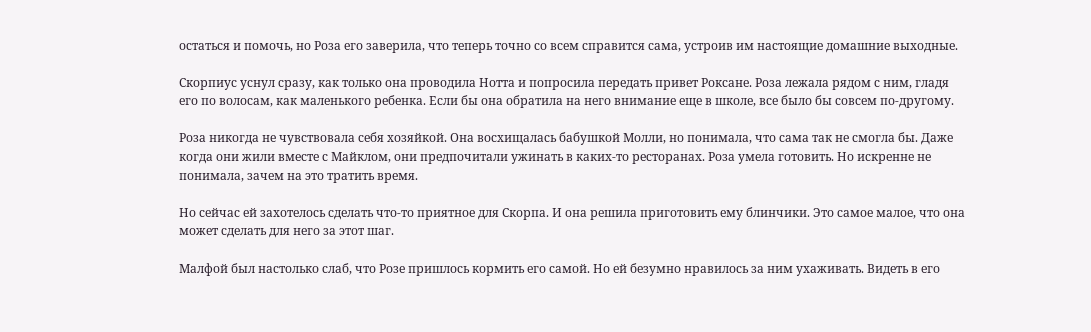остаться и помочь, но Роза его заверила, что теперь точно со всем справится сама, устроив им настоящие домашние выходные.

Скорпиус уснул сразу, как только она проводила Нотта и попросила передать привет Роксане. Роза лежала рядом с ним, гладя его по волосам, как маленького ребенка. Если бы она обратила на него внимание еще в школе, все было бы совсем по-другому.

Роза никогда не чувствовала себя хозяйкой. Она восхищалась бабушкой Молли, но понимала, что сама так не смогла бы. Даже когда они жили вместе с Майклом, они предпочитали ужинать в каких-то ресторанах. Роза умела готовить. Но искренне не понимала, зачем на это тратить время.

Но сейчас ей захотелось сделать что-то приятное для Скорпа. И она решила приготовить ему блинчики. Это самое малое, что она может сделать для него за этот шаг.

Малфой был настолько слаб, что Розе пришлось кормить его самой. Но ей безумно нравилось за ним ухаживать. Видеть в его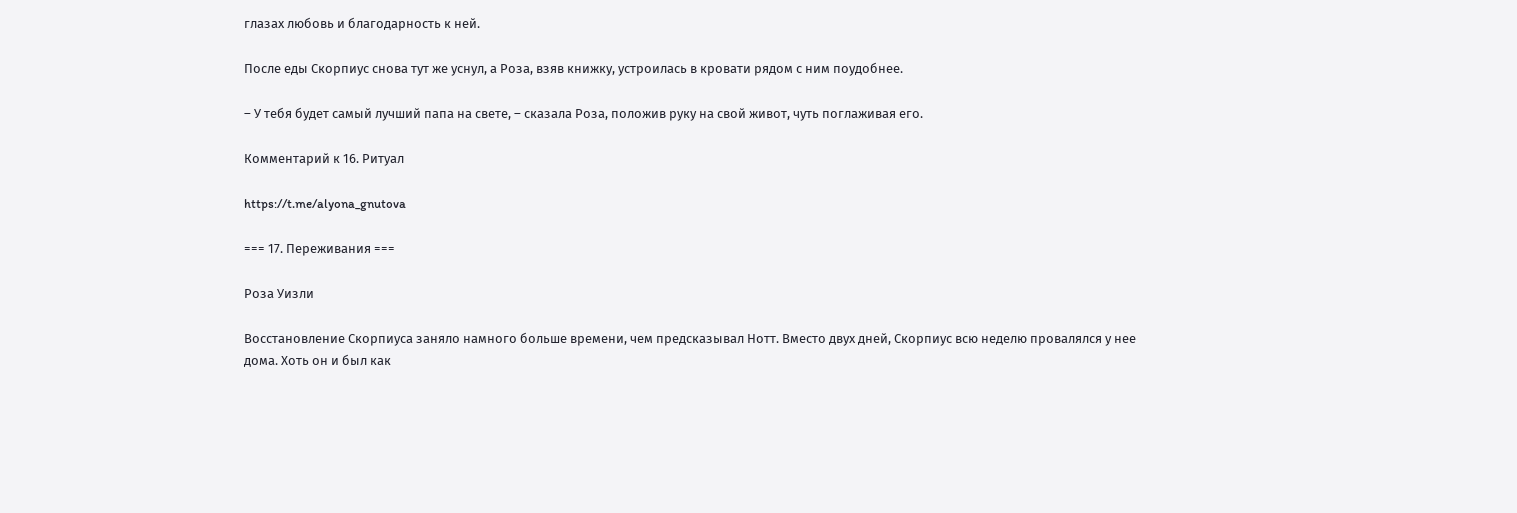глазах любовь и благодарность к ней.

После еды Скорпиус снова тут же уснул, а Роза, взяв книжку, устроилась в кровати рядом с ним поудобнее.

– У тебя будет самый лучший папа на свете, – сказала Роза, положив руку на свой живот, чуть поглаживая его.

Комментарий к 16. Ритуал

https://t.me/alyona_gnutova

=== 17. Переживания ===

Роза Уизли

Восстановление Скорпиуса заняло намного больше времени, чем предсказывал Нотт. Вместо двух дней, Скорпиус всю неделю провалялся у нее дома. Хоть он и был как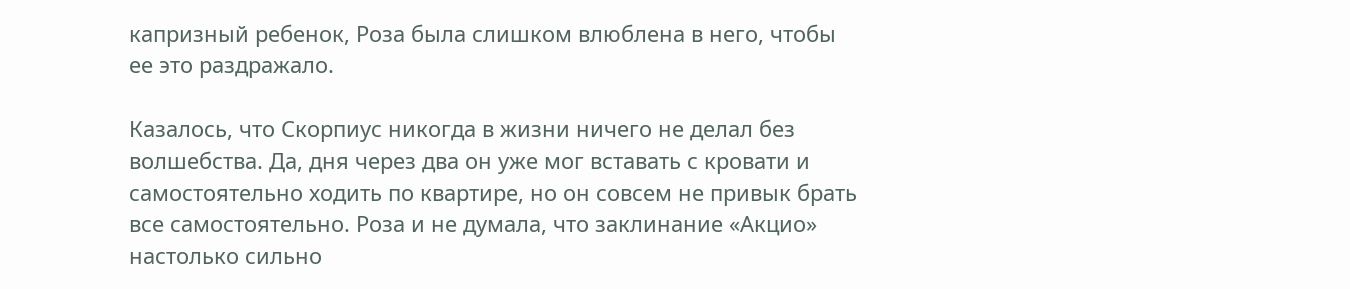капризный ребенок, Роза была слишком влюблена в него, чтобы ее это раздражало.

Казалось, что Скорпиус никогда в жизни ничего не делал без волшебства. Да, дня через два он уже мог вставать с кровати и самостоятельно ходить по квартире, но он совсем не привык брать все самостоятельно. Роза и не думала, что заклинание «Акцио» настолько сильно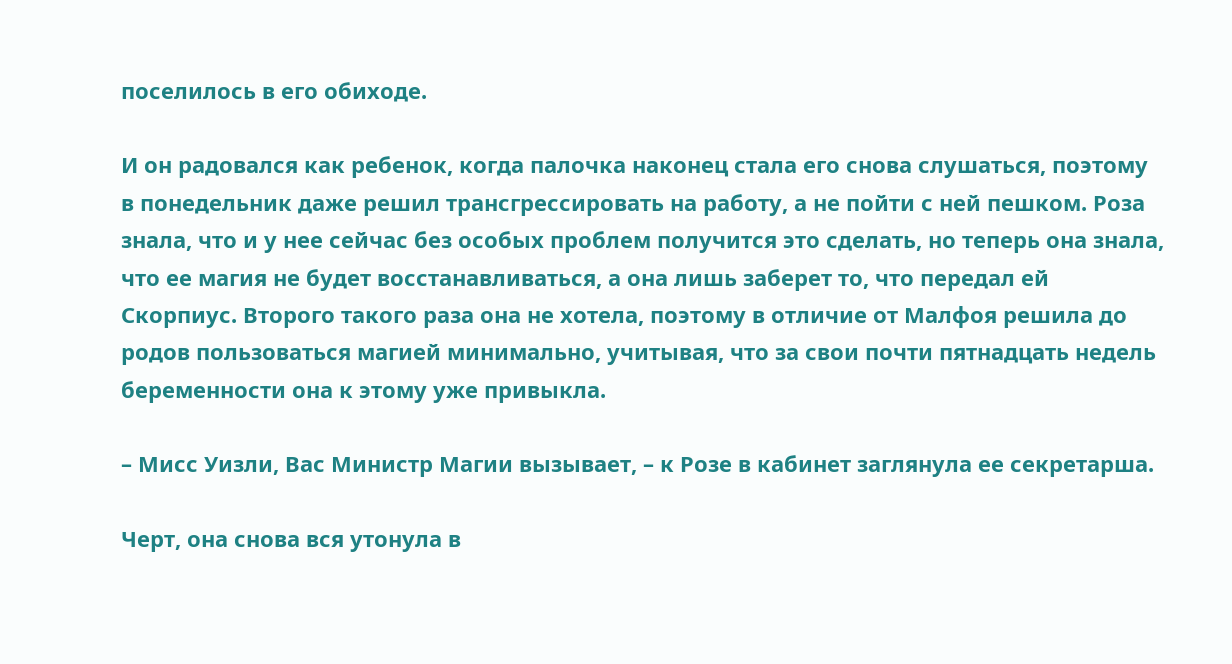поселилось в его обиходе.

И он радовался как ребенок, когда палочка наконец стала его снова слушаться, поэтому в понедельник даже решил трансгрессировать на работу, а не пойти с ней пешком. Роза знала, что и у нее сейчас без особых проблем получится это сделать, но теперь она знала, что ее магия не будет восстанавливаться, а она лишь заберет то, что передал ей Скорпиус. Второго такого раза она не хотела, поэтому в отличие от Малфоя решила до родов пользоваться магией минимально, учитывая, что за свои почти пятнадцать недель беременности она к этому уже привыкла.

– Мисс Уизли, Вас Министр Магии вызывает, – к Розе в кабинет заглянула ее секретарша.

Черт, она снова вся утонула в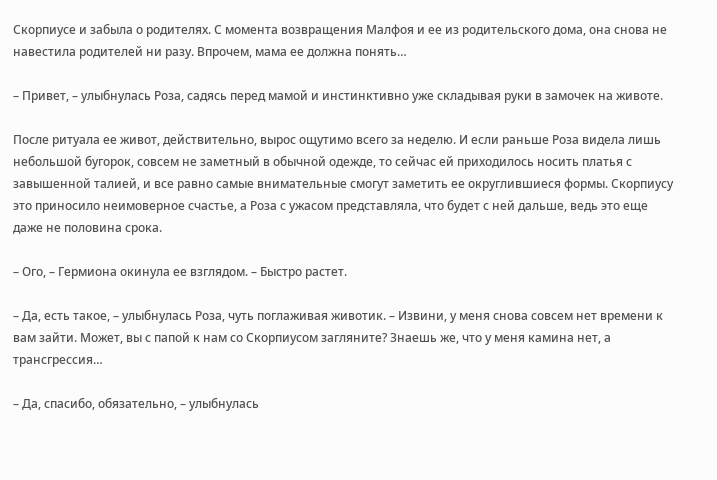Скорпиусе и забыла о родителях. С момента возвращения Малфоя и ее из родительского дома, она снова не навестила родителей ни разу. Впрочем, мама ее должна понять…

– Привет, – улыбнулась Роза, садясь перед мамой и инстинктивно уже складывая руки в замочек на животе.

После ритуала ее живот, действительно, вырос ощутимо всего за неделю. И если раньше Роза видела лишь небольшой бугорок, совсем не заметный в обычной одежде, то сейчас ей приходилось носить платья с завышенной талией, и все равно самые внимательные смогут заметить ее округлившиеся формы. Скорпиусу это приносило неимоверное счастье, а Роза с ужасом представляла, что будет с ней дальше, ведь это еще даже не половина срока.

– Ого, – Гермиона окинула ее взглядом. – Быстро растет.

– Да, есть такое, – улыбнулась Роза, чуть поглаживая животик. – Извини, у меня снова совсем нет времени к вам зайти. Может, вы с папой к нам со Скорпиусом загляните? Знаешь же, что у меня камина нет, а трансгрессия…

– Да, спасибо, обязательно, – улыбнулась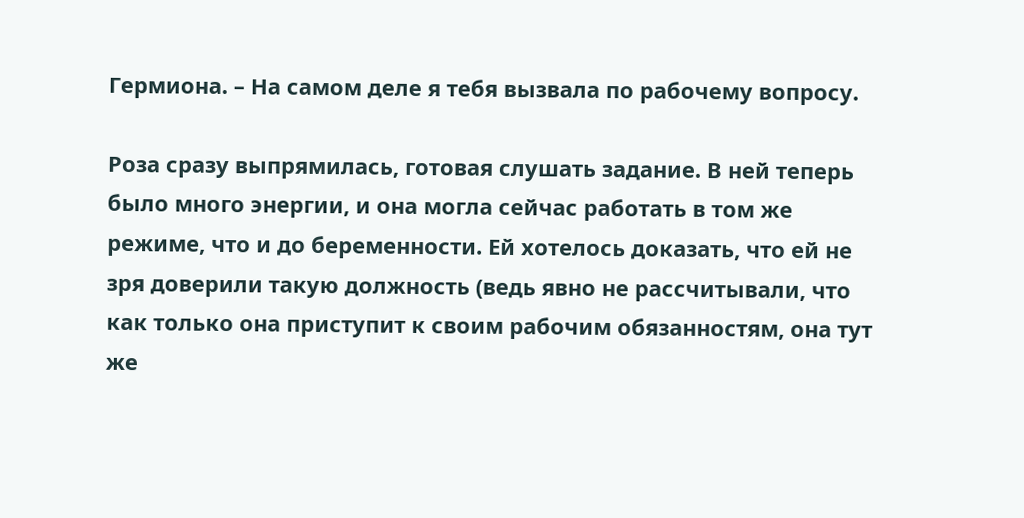Гермиона. – На самом деле я тебя вызвала по рабочему вопросу.

Роза сразу выпрямилась, готовая слушать задание. В ней теперь было много энергии, и она могла сейчас работать в том же режиме, что и до беременности. Ей хотелось доказать, что ей не зря доверили такую должность (ведь явно не рассчитывали, что как только она приступит к своим рабочим обязанностям, она тут же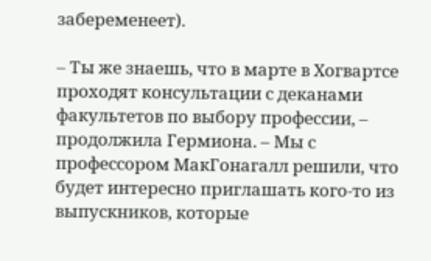забеременеет).

– Ты же знаешь, что в марте в Хогвартсе проходят консультации с деканами факультетов по выбору профессии, – продолжила Гермиона. – Мы с профессором МакГонагалл решили, что будет интересно приглашать кого-то из выпускников, которые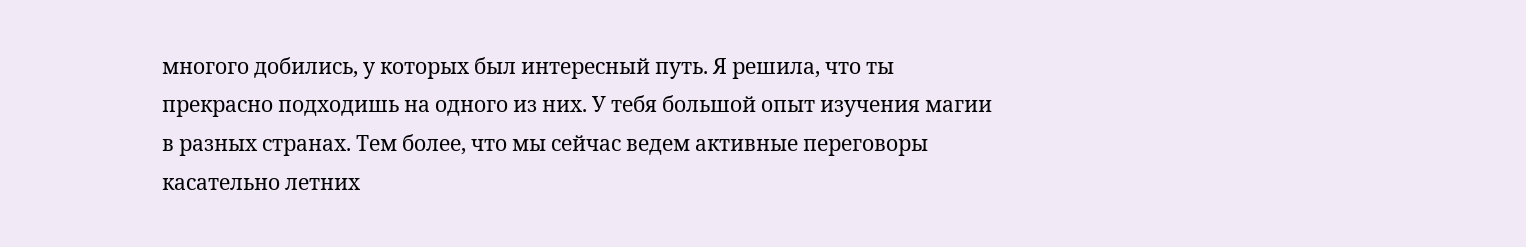многого добились, у которых был интересный путь. Я решила, что ты прекрасно подходишь на одного из них. У тебя большой опыт изучения магии в разных странах. Тем более, что мы сейчас ведем активные переговоры касательно летних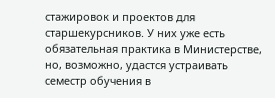стажировок и проектов для старшекурсников. У них уже есть обязательная практика в Министерстве, но, возможно, удастся устраивать семестр обучения в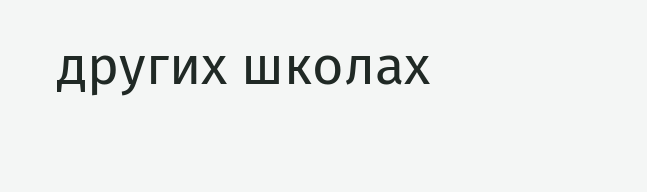других школах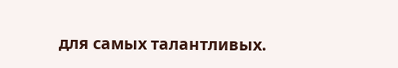для самых талантливых.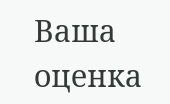Ваша оценка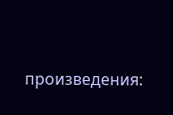произведения: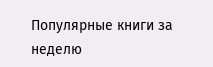Популярные книги за неделю